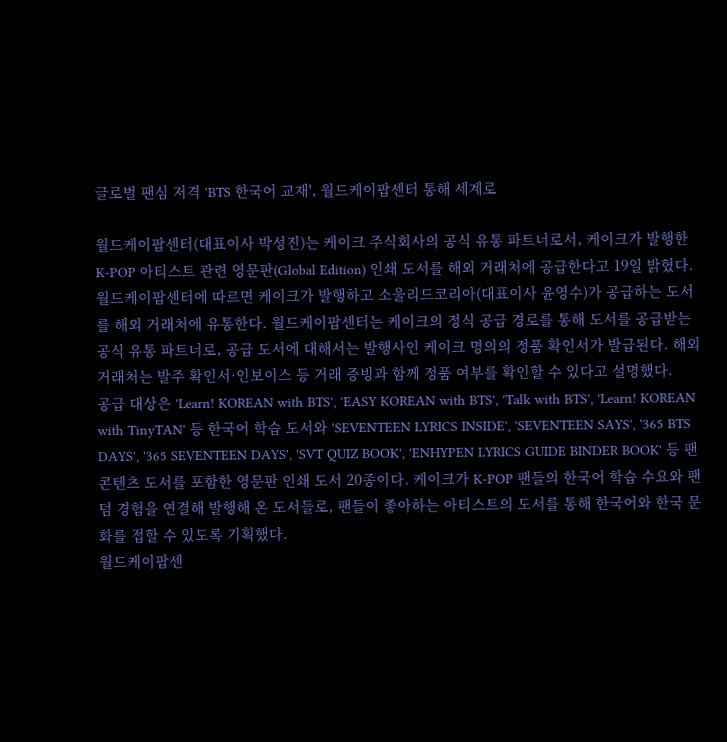글로벌 팬심 저격 'BTS 한국어 교재', 월드케이팝센터 통해 세계로

월드케이팝센터(대표이사 박성진)는 케이크 주식회사의 공식 유통 파트너로서, 케이크가 발행한 K-POP 아티스트 관련 영문판(Global Edition) 인쇄 도서를 해외 거래처에 공급한다고 19일 밝혔다.
월드케이팝센터에 따르면 케이크가 발행하고 소울리드코리아(대표이사 윤영수)가 공급하는 도서를 해외 거래처에 유통한다. 월드케이팝센터는 케이크의 정식 공급 경로를 통해 도서를 공급받는 공식 유통 파트너로, 공급 도서에 대해서는 발행사인 케이크 명의의 정품 확인서가 발급된다. 해외 거래처는 발주 확인서·인보이스 등 거래 증빙과 함께 정품 여부를 확인할 수 있다고 설명했다.
공급 대상은 'Learn! KOREAN with BTS', 'EASY KOREAN with BTS', 'Talk with BTS', 'Learn! KOREAN with TinyTAN' 등 한국어 학습 도서와 'SEVENTEEN LYRICS INSIDE', 'SEVENTEEN SAYS', '365 BTS DAYS', '365 SEVENTEEN DAYS', 'SVT QUIZ BOOK', 'ENHYPEN LYRICS GUIDE BINDER BOOK' 등 팬 콘텐츠 도서를 포함한 영문판 인쇄 도서 20종이다. 케이크가 K-POP 팬들의 한국어 학습 수요와 팬덤 경험을 연결해 발행해 온 도서들로, 팬들이 좋아하는 아티스트의 도서를 통해 한국어와 한국 문화를 접할 수 있도록 기획했다.
월드케이팝센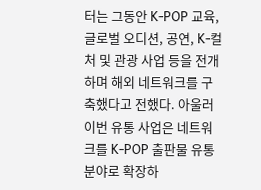터는 그동안 K-POP 교육, 글로벌 오디션, 공연, K-컬처 및 관광 사업 등을 전개하며 해외 네트워크를 구축했다고 전했다. 아울러 이번 유통 사업은 네트워크를 K-POP 출판물 유통 분야로 확장하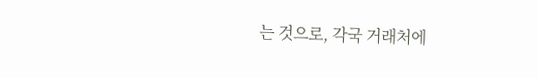는 것으로, 각국 거래처에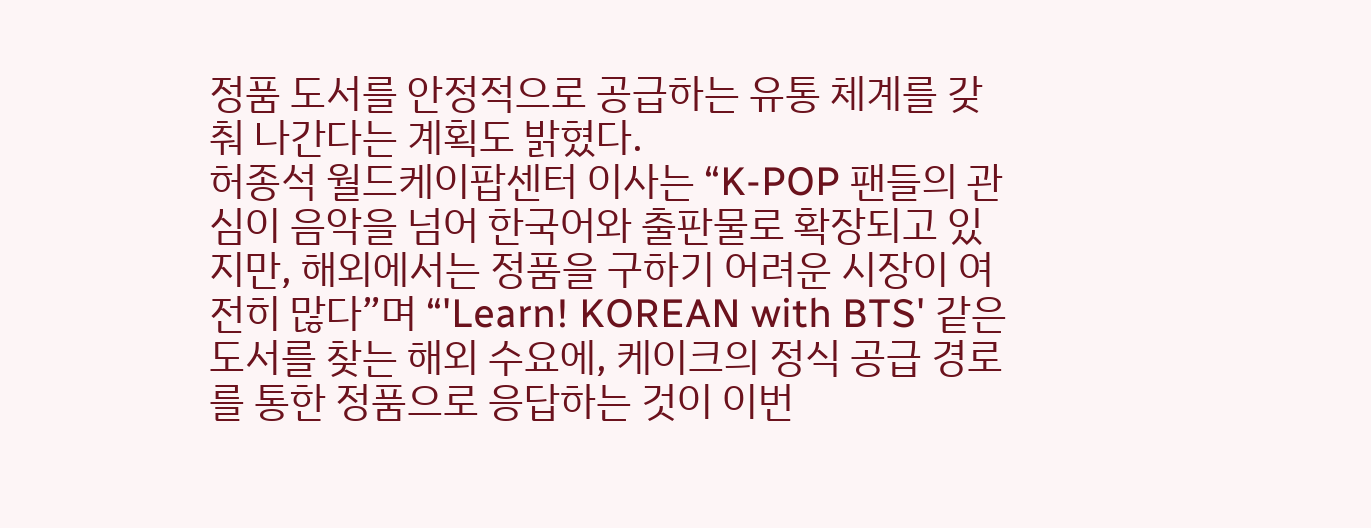정품 도서를 안정적으로 공급하는 유통 체계를 갖춰 나간다는 계획도 밝혔다.
허종석 월드케이팝센터 이사는 “K-POP 팬들의 관심이 음악을 넘어 한국어와 출판물로 확장되고 있지만, 해외에서는 정품을 구하기 어려운 시장이 여전히 많다”며 “'Learn! KOREAN with BTS' 같은 도서를 찾는 해외 수요에, 케이크의 정식 공급 경로를 통한 정품으로 응답하는 것이 이번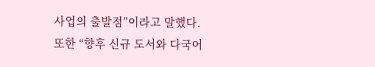사업의 출발점”이라고 말했다.
또한 “향후 신규 도서와 다국어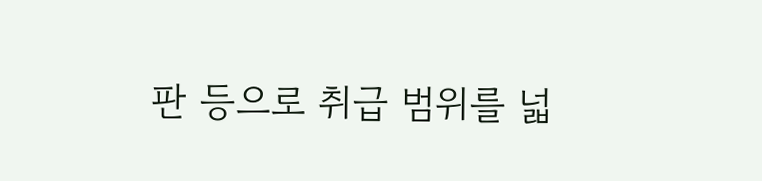판 등으로 취급 범위를 넓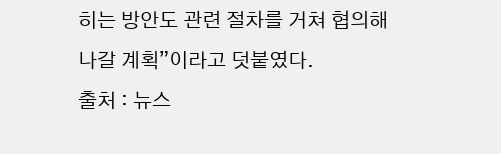히는 방안도 관련 절차를 거쳐 협의해 나갈 계획”이라고 덧붙였다.
출처 : 뉴스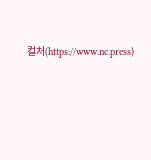컬처(https://www.nc.press)